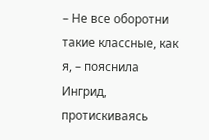– Не все оборотни такие классные, как я, – пояснила Ингрид, протискиваясь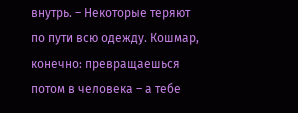внутрь. – Некоторые теряют по пути всю одежду. Кошмар, конечно: превращаешься потом в человека – а тебе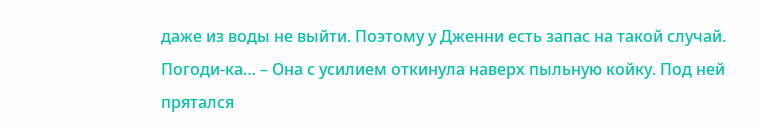даже из воды не выйти. Поэтому у Дженни есть запас на такой случай. Погоди-ка… – Она с усилием откинула наверх пыльную койку. Под ней прятался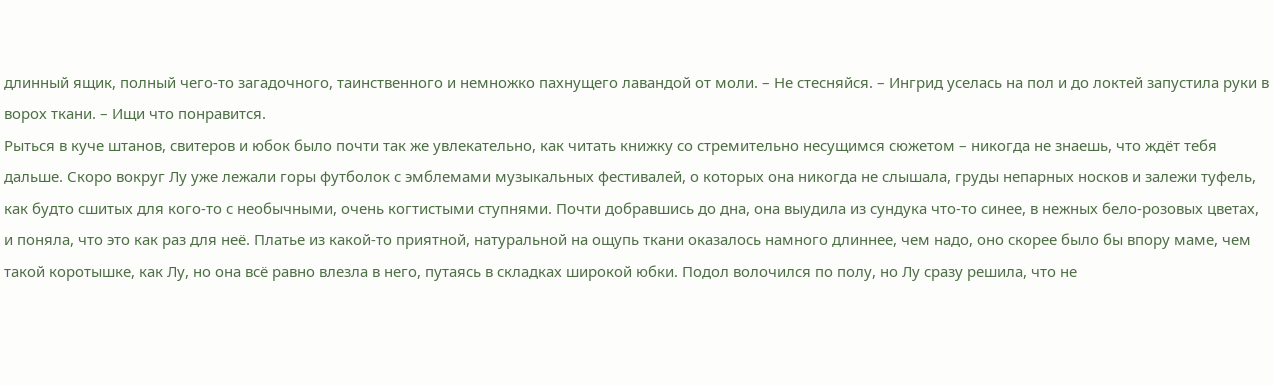длинный ящик, полный чего-то загадочного, таинственного и немножко пахнущего лавандой от моли. – Не стесняйся. – Ингрид уселась на пол и до локтей запустила руки в ворох ткани. – Ищи что понравится.
Рыться в куче штанов, свитеров и юбок было почти так же увлекательно, как читать книжку со стремительно несущимся сюжетом – никогда не знаешь, что ждёт тебя дальше. Скоро вокруг Лу уже лежали горы футболок с эмблемами музыкальных фестивалей, о которых она никогда не слышала, груды непарных носков и залежи туфель, как будто сшитых для кого-то с необычными, очень когтистыми ступнями. Почти добравшись до дна, она выудила из сундука что-то синее, в нежных бело-розовых цветах, и поняла, что это как раз для неё. Платье из какой-то приятной, натуральной на ощупь ткани оказалось намного длиннее, чем надо, оно скорее было бы впору маме, чем такой коротышке, как Лу, но она всё равно влезла в него, путаясь в складках широкой юбки. Подол волочился по полу, но Лу сразу решила, что не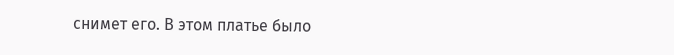снимет его. В этом платье было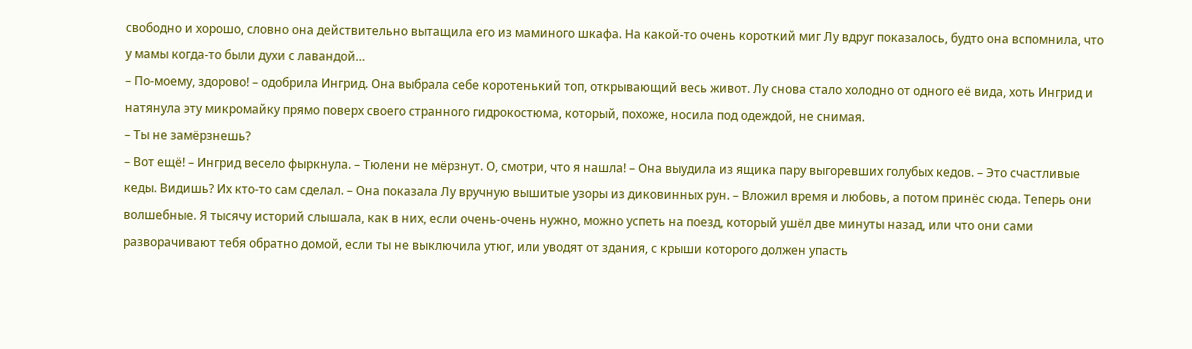свободно и хорошо, словно она действительно вытащила его из маминого шкафа. На какой-то очень короткий миг Лу вдруг показалось, будто она вспомнила, что у мамы когда-то были духи с лавандой…
– По-моему, здорово! – одобрила Ингрид. Она выбрала себе коротенький топ, открывающий весь живот. Лу снова стало холодно от одного её вида, хоть Ингрид и натянула эту микромайку прямо поверх своего странного гидрокостюма, который, похоже, носила под одеждой, не снимая.
– Ты не замёрзнешь?
– Вот ещё! – Ингрид весело фыркнула. – Тюлени не мёрзнут. О, смотри, что я нашла! – Она выудила из ящика пару выгоревших голубых кедов. – Это счастливые кеды. Видишь? Их кто-то сам сделал. – Она показала Лу вручную вышитые узоры из диковинных рун. – Вложил время и любовь, а потом принёс сюда. Теперь они волшебные. Я тысячу историй слышала, как в них, если очень-очень нужно, можно успеть на поезд, который ушёл две минуты назад, или что они сами разворачивают тебя обратно домой, если ты не выключила утюг, или уводят от здания, с крыши которого должен упасть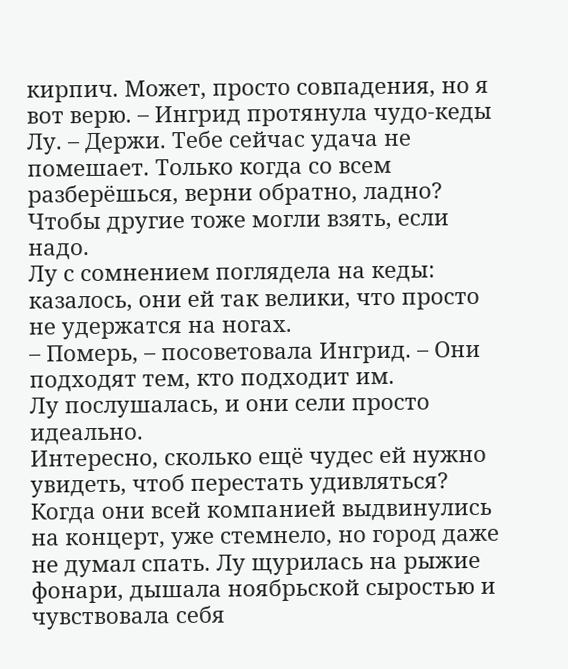кирпич. Может, просто совпадения, но я вот верю. – Ингрид протянула чудо-кеды Лу. – Держи. Тебе сейчас удача не помешает. Только когда со всем разберёшься, верни обратно, ладно? Чтобы другие тоже могли взять, если надо.
Лу с сомнением поглядела на кеды: казалось, они ей так велики, что просто не удержатся на ногах.
– Померь, – посоветовала Ингрид. – Они подходят тем, кто подходит им.
Лу послушалась, и они сели просто идеально.
Интересно, сколько ещё чудес ей нужно увидеть, чтоб перестать удивляться?
Когда они всей компанией выдвинулись на концерт, уже стемнело, но город даже не думал спать. Лу щурилась на рыжие фонари, дышала ноябрьской сыростью и чувствовала себя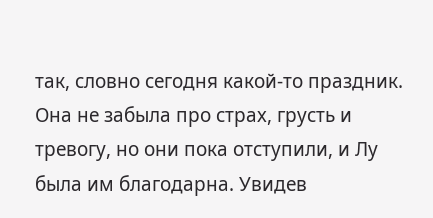так, словно сегодня какой-то праздник. Она не забыла про страх, грусть и тревогу, но они пока отступили, и Лу была им благодарна. Увидев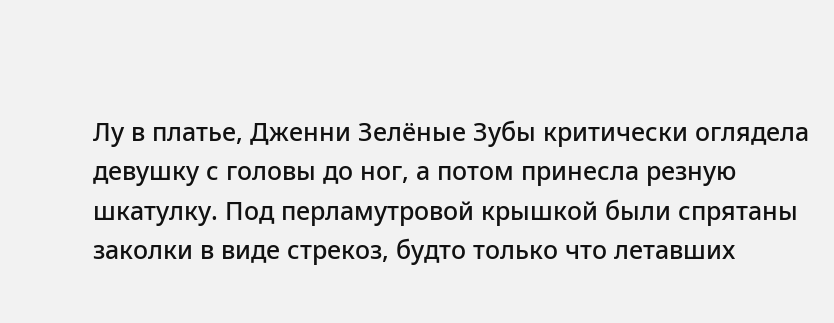Лу в платье, Дженни Зелёные Зубы критически оглядела девушку с головы до ног, а потом принесла резную шкатулку. Под перламутровой крышкой были спрятаны заколки в виде стрекоз, будто только что летавших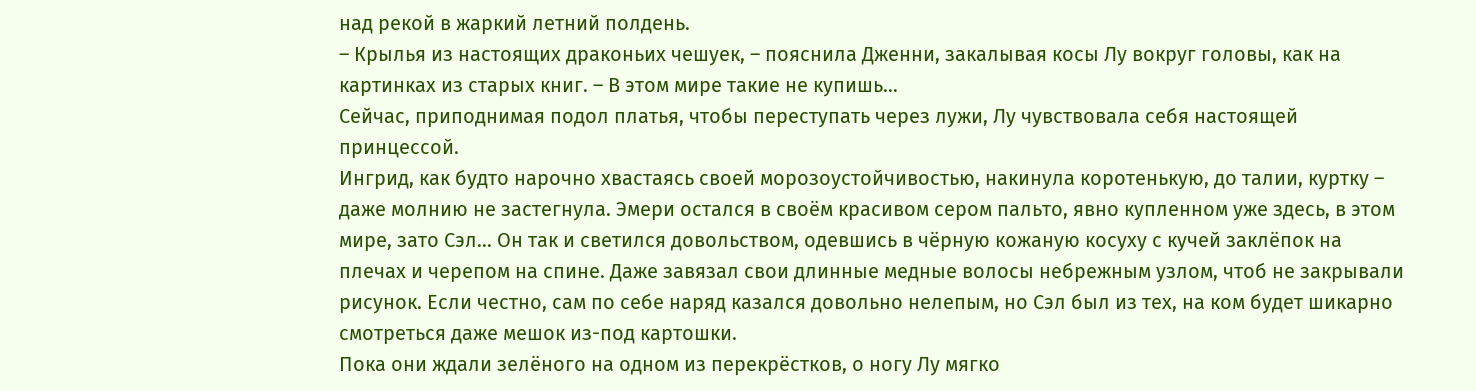над рекой в жаркий летний полдень.
– Крылья из настоящих драконьих чешуек, – пояснила Дженни, закалывая косы Лу вокруг головы, как на картинках из старых книг. – В этом мире такие не купишь…
Сейчас, приподнимая подол платья, чтобы переступать через лужи, Лу чувствовала себя настоящей принцессой.
Ингрид, как будто нарочно хвастаясь своей морозоустойчивостью, накинула коротенькую, до талии, куртку – даже молнию не застегнула. Эмери остался в своём красивом сером пальто, явно купленном уже здесь, в этом мире, зато Сэл… Он так и светился довольством, одевшись в чёрную кожаную косуху с кучей заклёпок на плечах и черепом на спине. Даже завязал свои длинные медные волосы небрежным узлом, чтоб не закрывали рисунок. Если честно, сам по себе наряд казался довольно нелепым, но Сэл был из тех, на ком будет шикарно смотреться даже мешок из-под картошки.
Пока они ждали зелёного на одном из перекрёстков, о ногу Лу мягко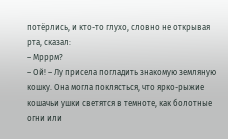потёрлись, и кто-то глухо, словно не открывая рта, сказал:
– Мрррм?
– Ой! – Лу присела погладить знакомую земляную кошку. Она могла поклясться, что ярко-рыжие кошачьи ушки светятся в темноте, как болотные огни или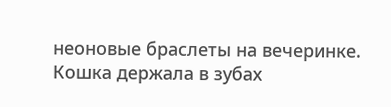неоновые браслеты на вечеринке.
Кошка держала в зубах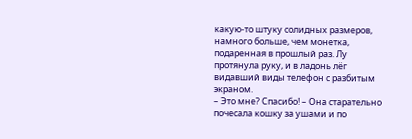какую-то штуку солидных размеров, намного больше, чем монетка, подаренная в прошлый раз. Лу протянула руку, и в ладонь лёг видавший виды телефон с разбитым экраном.
– Это мне? Спасибо! – Она старательно почесала кошку за ушами и по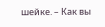шейке. – Как вы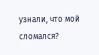узнали, что мой сломался?